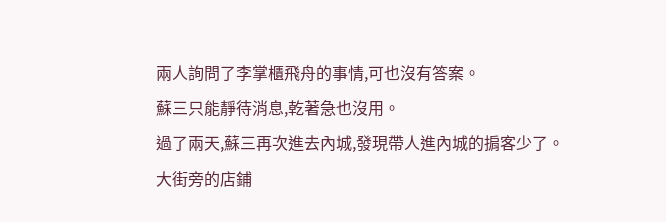兩人詢問了李掌櫃飛舟的事情,可也沒有答案。
蘇三只能靜待消息,乾著急也沒用。
過了兩天,蘇三再次進去內城,發現帶人進內城的掮客少了。
大街旁的店鋪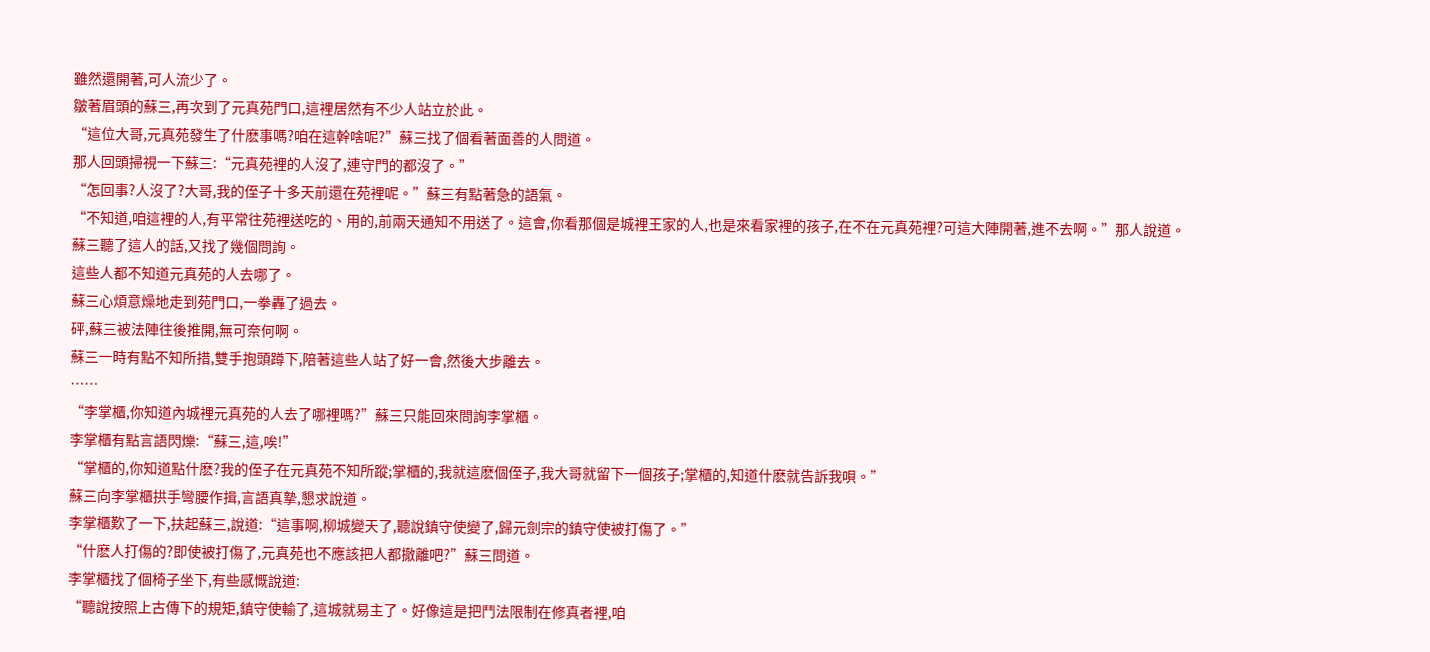雖然還開著,可人流少了。
皺著眉頭的蘇三,再次到了元真苑門口,這裡居然有不少人站立於此。
“這位大哥,元真苑發生了什麽事嗎?咱在這幹啥呢?”蘇三找了個看著面善的人問道。
那人回頭掃視一下蘇三:“元真苑裡的人沒了,連守門的都沒了。”
“怎回事?人沒了?大哥,我的侄子十多天前還在苑裡呢。”蘇三有點著急的語氣。
“不知道,咱這裡的人,有平常往苑裡送吃的、用的,前兩天通知不用送了。這會,你看那個是城裡王家的人,也是來看家裡的孩子,在不在元真苑裡?可這大陣開著,進不去啊。”那人說道。
蘇三聽了這人的話,又找了幾個問詢。
這些人都不知道元真苑的人去哪了。
蘇三心煩意燥地走到苑門口,一拳轟了過去。
砰,蘇三被法陣往後推開,無可奈何啊。
蘇三一時有點不知所措,雙手抱頭蹲下,陪著這些人站了好一會,然後大步離去。
……
“李掌櫃,你知道內城裡元真苑的人去了哪裡嗎?”蘇三只能回來問詢李掌櫃。
李掌櫃有點言語閃爍:“蘇三,這,唉!”
“掌櫃的,你知道點什麽?我的侄子在元真苑不知所蹤;掌櫃的,我就這麽個侄子,我大哥就留下一個孩子;掌櫃的,知道什麽就告訴我唄。”
蘇三向李掌櫃拱手彎腰作揖,言語真摯,懇求說道。
李掌櫃歎了一下,扶起蘇三,說道:“這事啊,柳城變天了,聽說鎮守使變了,歸元劍宗的鎮守使被打傷了。”
“什麽人打傷的?即使被打傷了,元真苑也不應該把人都撤離吧?”蘇三問道。
李掌櫃找了個椅子坐下,有些感慨說道:
“聽說按照上古傳下的規矩,鎮守使輸了,這城就易主了。好像這是把鬥法限制在修真者裡,咱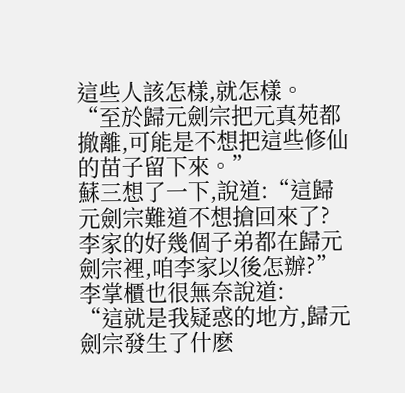這些人該怎樣,就怎樣。
“至於歸元劍宗把元真苑都撤離,可能是不想把這些修仙的苗子留下來。”
蘇三想了一下,說道:“這歸元劍宗難道不想搶回來了?李家的好幾個子弟都在歸元劍宗裡,咱李家以後怎辦?”
李掌櫃也很無奈說道:
“這就是我疑惑的地方,歸元劍宗發生了什麽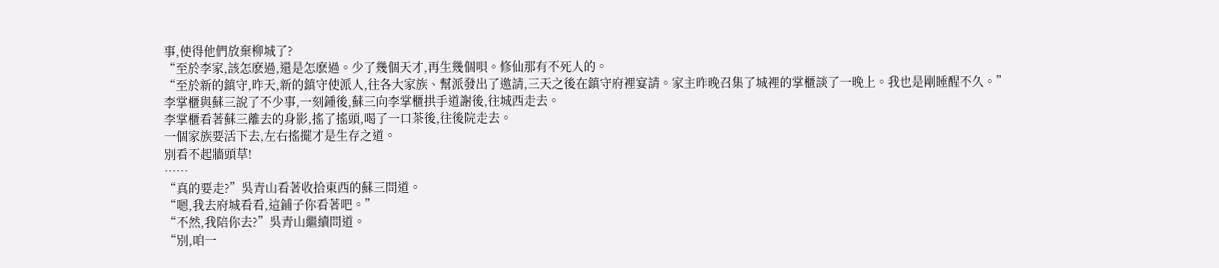事,使得他們放棄柳城了?
“至於李家,該怎麽過,還是怎麽過。少了幾個天才,再生幾個唄。修仙那有不死人的。
“至於新的鎮守,昨天,新的鎮守使派人,往各大家族、幫派發出了邀請,三天之後在鎮守府裡宴請。家主昨晚召集了城裡的掌櫃談了一晚上。我也是剛睡醒不久。”
李掌櫃與蘇三說了不少事,一刻鍾後,蘇三向李掌櫃拱手道謝後,往城西走去。
李掌櫃看著蘇三離去的身影,搖了搖頭,喝了一口茶後,往後院走去。
一個家族要活下去,左右搖擺才是生存之道。
別看不起牆頭草!
……
“真的要走?”吳青山看著收拾東西的蘇三問道。
“嗯,我去府城看看,這鋪子你看著吧。”
“不然,我陪你去?”吳青山繼續問道。
“別,咱一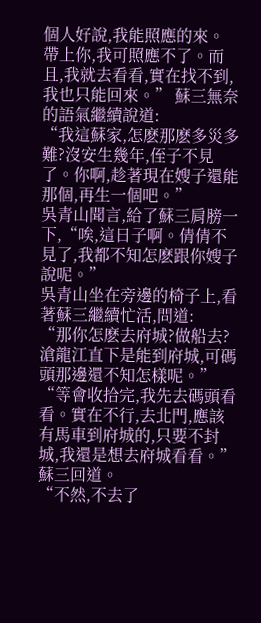個人好說,我能照應的來。
帶上你,我可照應不了。而且,我就去看看,實在找不到,我也只能回來。” 蘇三無奈的語氣繼續說道:
“我這蘇家,怎麽那麽多災多難?沒安生幾年,侄子不見了。你啊,趁著現在嫂子還能那個,再生一個吧。”
吳青山聞言,給了蘇三肩膀一下,“唉,這日子啊。倩倩不見了,我都不知怎麽跟你嫂子說呢。”
吳青山坐在旁邊的椅子上,看著蘇三繼續忙活,問道:
“那你怎麽去府城?做船去?滄龍江直下是能到府城,可碼頭那邊還不知怎樣呢。”
“等會收拾完,我先去碼頭看看。實在不行,去北門,應該有馬車到府城的,只要不封城,我還是想去府城看看。”蘇三回道。
“不然,不去了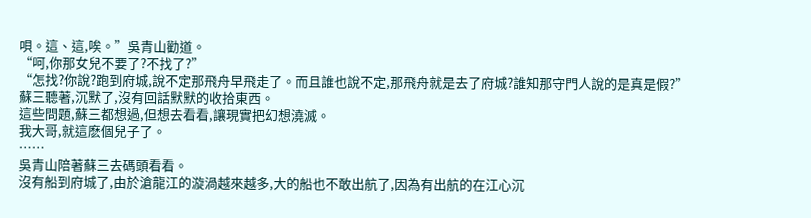唄。這、這,唉。”吳青山勸道。
“呵,你那女兒不要了?不找了?”
“怎找?你說?跑到府城,說不定那飛舟早飛走了。而且誰也說不定,那飛舟就是去了府城?誰知那守門人說的是真是假?”
蘇三聽著,沉默了,沒有回話默默的收拾東西。
這些問題,蘇三都想過,但想去看看,讓現實把幻想澆滅。
我大哥,就這麽個兒子了。
……
吳青山陪著蘇三去碼頭看看。
沒有船到府城了,由於滄龍江的漩渦越來越多,大的船也不敢出航了,因為有出航的在江心沉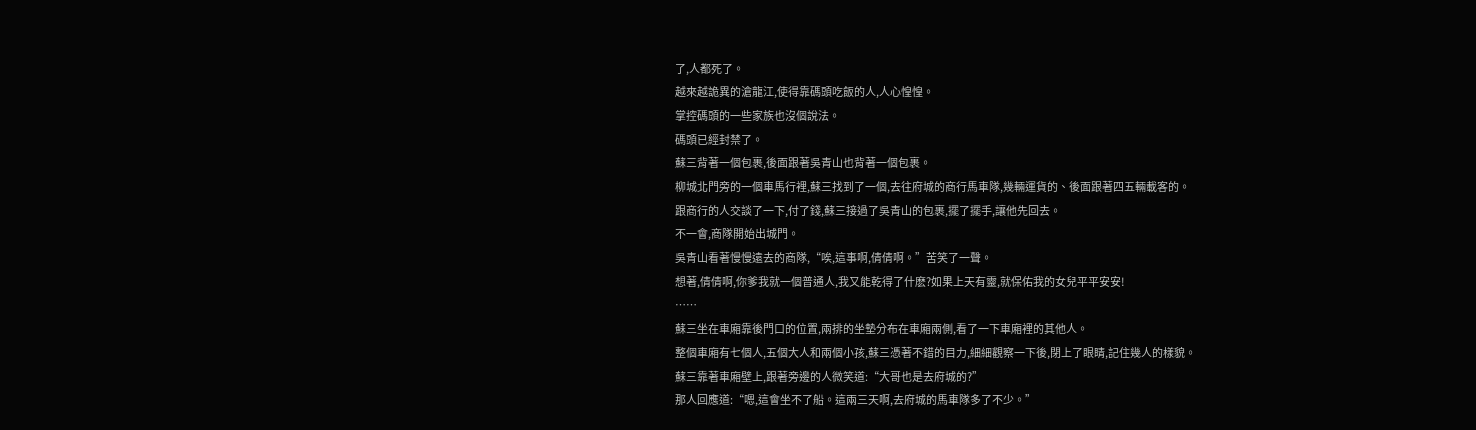了,人都死了。
越來越詭異的滄龍江,使得靠碼頭吃飯的人,人心惶惶。
掌控碼頭的一些家族也沒個說法。
碼頭已經封禁了。
蘇三背著一個包裹,後面跟著吳青山也背著一個包裹。
柳城北門旁的一個車馬行裡,蘇三找到了一個,去往府城的商行馬車隊,幾輛運貨的、後面跟著四五輛載客的。
跟商行的人交談了一下,付了錢,蘇三接過了吳青山的包裹,擺了擺手,讓他先回去。
不一會,商隊開始出城門。
吳青山看著慢慢遠去的商隊,“唉,這事啊,倩倩啊。”苦笑了一聲。
想著,倩倩啊,你爹我就一個普通人,我又能乾得了什麽?如果上天有靈,就保佑我的女兒平平安安!
……
蘇三坐在車廂靠後門口的位置,兩排的坐墊分布在車廂兩側,看了一下車廂裡的其他人。
整個車廂有七個人,五個大人和兩個小孩,蘇三憑著不錯的目力,細細觀察一下後,閉上了眼睛,記住幾人的樣貌。
蘇三靠著車廂壁上,跟著旁邊的人微笑道:“大哥也是去府城的?”
那人回應道:“嗯,這會坐不了船。這兩三天啊,去府城的馬車隊多了不少。”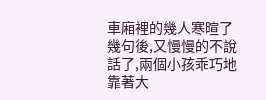車廂裡的幾人寒暄了幾句後,又慢慢的不說話了,兩個小孩乖巧地靠著大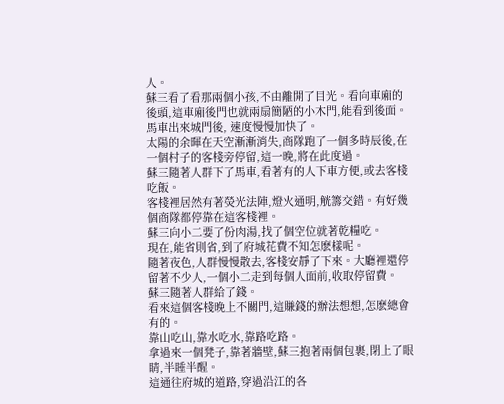人。
蘇三看了看那兩個小孩,不由離開了目光。看向車廂的後頭,這車廂後門也就兩扇簡陋的小木門,能看到後面。
馬車出來城門後, 速度慢慢加快了。
太陽的余暉在天空漸漸消失,商隊跑了一個多時辰後,在一個村子的客棧旁停留,這一晚,將在此度過。
蘇三隨著人群下了馬車,看著有的人下車方便,或去客棧吃飯。
客棧裡居然有著熒光法陣,燈火通明,觥籌交錯。有好幾個商隊都停靠在這客棧裡。
蘇三向小二要了份肉湯,找了個空位就著乾糧吃。
現在,能省則省,到了府城花費不知怎麽樣呢。
隨著夜色,人群慢慢散去,客棧安靜了下來。大廳裡還停留著不少人,一個小二走到每個人面前,收取停留費。
蘇三隨著人群給了錢。
看來這個客棧晚上不關門,這賺錢的辦法想想,怎麽總會有的。
靠山吃山,靠水吃水,靠路吃路。
拿過來一個凳子,靠著牆壁,蘇三抱著兩個包裹,閉上了眼睛,半睡半醒。
這通往府城的道路,穿過沿江的各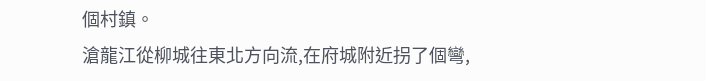個村鎮。
滄龍江從柳城往東北方向流,在府城附近拐了個彎,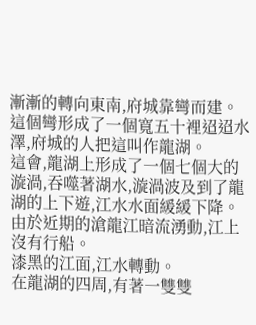漸漸的轉向東南,府城靠彎而建。
這個彎形成了一個寬五十裡迢迢水澤,府城的人把這叫作龍湖。
這會,龍湖上形成了一個七個大的漩渦,吞噬著湖水,漩渦波及到了龍湖的上下遊,江水水面緩緩下降。
由於近期的滄龍江暗流湧動,江上沒有行船。
漆黑的江面,江水轉動。
在龍湖的四周,有著一雙雙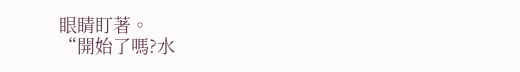眼睛盯著。
“開始了嗎?水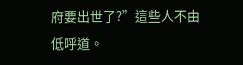府要出世了?”這些人不由低呼道。